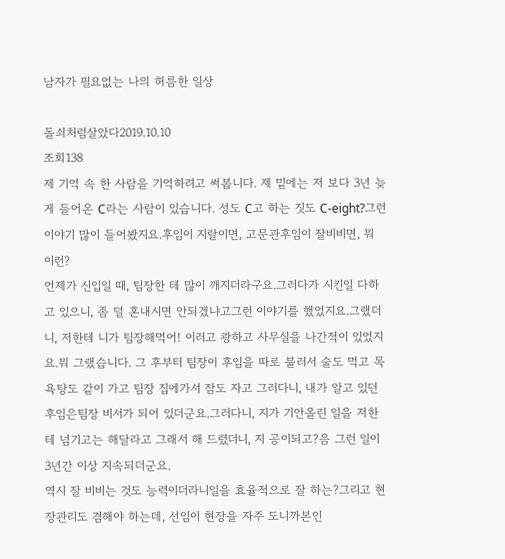남자가 필요없는 나의 허름한 일상

돌쇠처럼살았다2019.10.10
조회138
제 기억 속 한 사람을 기억하려고 써봅니다. 제 밑에는 저 보다 3년 늦게 들어온 C라는 사람이 있습니다. 성도 C고 하는 짓도 C-eight?그런 이야기 많이 들어봤지요.후임이 지랄이면, 고문관후임이 잘비비면, 뭐 이런?
언제가 신입일 때, 팀장한 테 많이 깨지더라구요.그러다가 시킨일 다하고 있으니, 좀 덜 혼내시면 안되겠냐고그런 이야기를 했었지요.그랬더니, 저한테 니가 팀장해먹어! 이러고 쾅하고 사무실을 나간적이 있었지요.뭐 그랬습니다. 그 후부터 팀장이 후임을 따로 불러서 술도 먹고 목욕탕도 같이 가고 팀장 집에가서 잠도 자고 그러다니, 내가 알고 있던 후임은팀장 비서가 되어 있더군요.그러다니, 지가 기안올린 일을 저한테 넘기고는 해달라고 그래서 해 드렸더니, 지 공이되고?음 그런 일이 3년간 이상 지속되더군요.
역시 잘 비비는 것도 능력이더라니일을 효율적으로 잘 하는?그리고 현장관리도 겸해야 하는데, 선임이 현장을 자주 도니까본인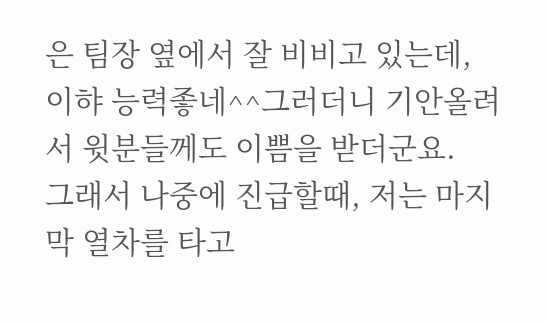은 팀장 옆에서 잘 비비고 있는데, 이햐 능력좋네^^그러더니 기안올려서 윗분들께도 이쁨을 받더군요.
그래서 나중에 진급할때, 저는 마지막 열차를 타고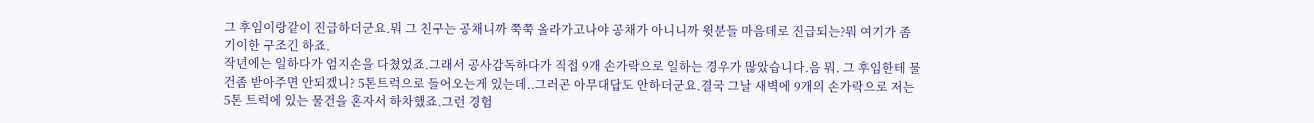그 후임이랑같이 진급하더군요.뭐 그 친구는 공채니까 쭉쭉 올라가고나야 공채가 아니니까 윗분들 마음데로 진급되는?뭐 여기가 좀 기이한 구조긴 하죠.
작년에는 일하다가 엄지손을 다쳤었죠.그래서 공사감독하다가 직접 9개 손가락으로 일하는 경우가 많았습니다.음 뭐. 그 후임한테 물건좀 받아주면 안되겠니? 5톤트럭으로 들어오는게 있는데..그러곤 아무대답도 안하더군요.결국 그날 새벽에 9개의 손가락으로 저는 5톤 트럭에 있는 물건을 혼자서 하차했죠.그런 경험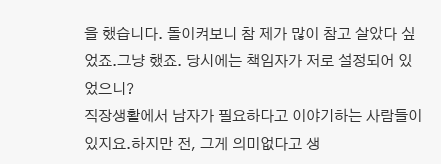을 했습니다. 돌이켜보니 참 제가 많이 참고 살았다 싶었죠.그냥 했죠. 당시에는 책임자가 저로 설정되어 있었으니?
직장생활에서 남자가 필요하다고 이야기하는 사람들이 있지요.하지만 전, 그게 의미없다고 생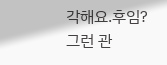각해요.후임? 그런 관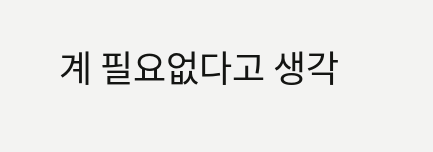계 필요없다고 생각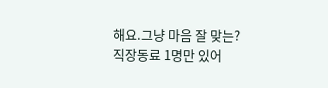해요.그냥 마음 잘 맞는? 직장동료 1명만 있어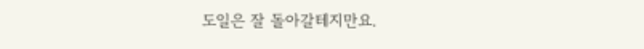도일은 잘 돌아갈테지만요.